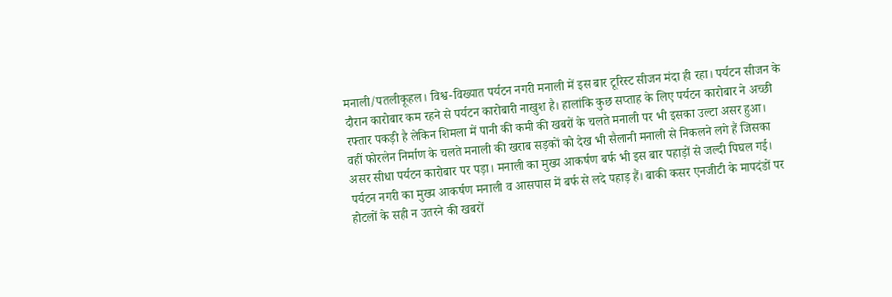मनाली/पतलीकूहल। विश्व-विख्यात पर्यटन नगरी मनाली में इस बार टूरिस्ट सीजन मंदा ही रहा। पर्यटन सीजन के दौरान कारोबार कम रहने से पर्यटन कारोबारी नाखुश है। हालांकि कुछ सप्ताह के लिए पर्यटन कारोबार ने अच्छी रफ्तार पकड़ी है लेकिन शिमला में पानी की कमी की खबरों के चलते मनाली पर भी इसका उल्टा असर हुआ।
वहीं फोरलेन निर्माण के चलते मनाली की खराब सड़कों को देख भी सैलानी मनाली से निकलने लगे हैं जिसका असर सीधा पर्यटन कारोबार पर पड़ा। मनाली का मुख्य आकर्षण बर्फ भी इस बार पहाड़ों से जल्दी पिघल गई। पर्यटन नगरी का मुख्य आकर्षण मनाली व आसपास में बर्फ से लदे पहाड़ हैं। बाकी कसर एनजीटी के मापदंडों पर होटलों के सही न उतरने की खबरों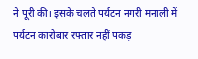ने पूरी की। इसके चलते पर्यटन नगरी मनाली में पर्यटन कारोबार रफ्तार नहीं पकड़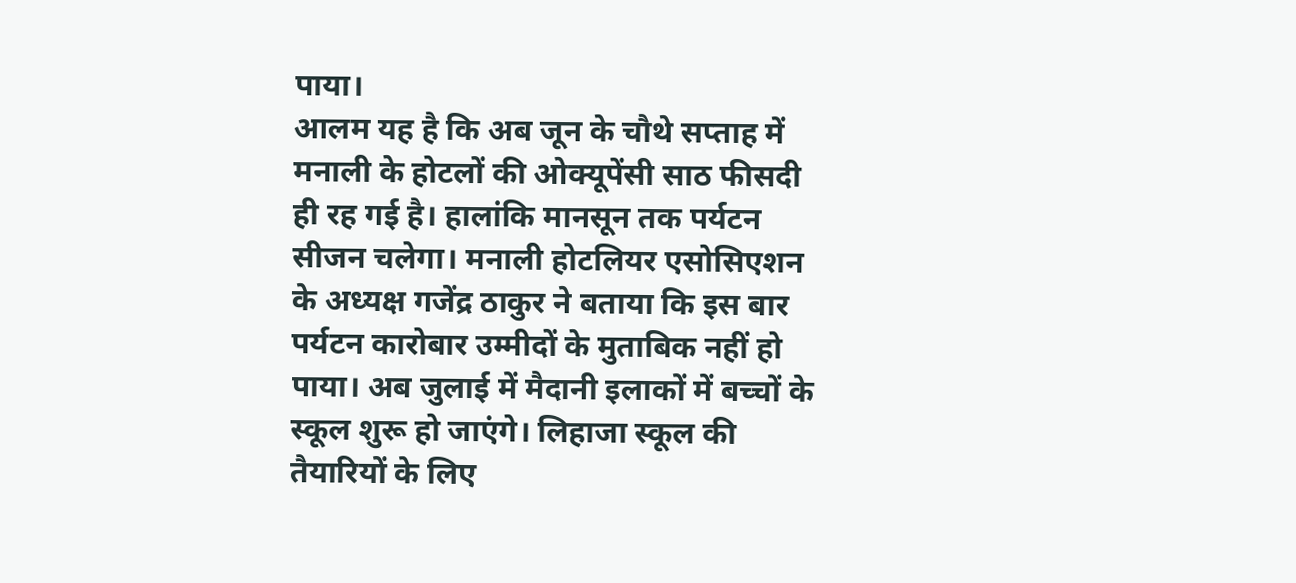पाया।
आलम यह है कि अब जून के चौथे सप्ताह में मनाली के होटलों की ओक्यूपेंसी साठ फीसदी ही रह गई है। हालांकि मानसून तक पर्यटन सीजन चलेगा। मनाली होटलियर एसोसिएशन के अध्यक्ष गजेंद्र ठाकुर ने बताया कि इस बार पर्यटन कारोबार उम्मीदों के मुताबिक नहीं हो पाया। अब जुलाई में मैदानी इलाकों में बच्चों के स्कूल शुरू हो जाएंगे। लिहाजा स्कूल की तैयारियों के लिए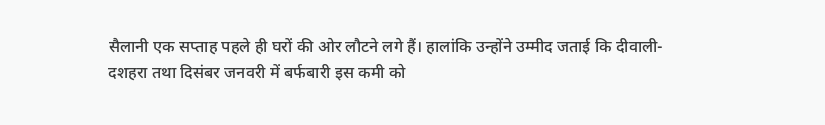सैलानी एक सप्ताह पहले ही घरों की ओर लौटने लगे हैं। हालांकि उन्होंने उम्मीद जताई कि दीवाली-दशहरा तथा दिसंबर जनवरी में बर्फबारी इस कमी को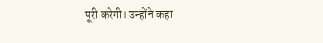पूरी करेगी। उन्होंने कहा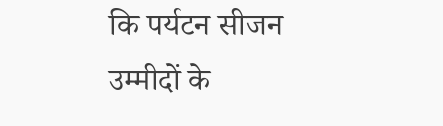कि पर्यटन सीजन उम्मीदों के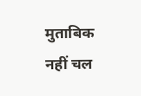मुताबिक नहीं चल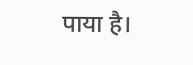पाया है।